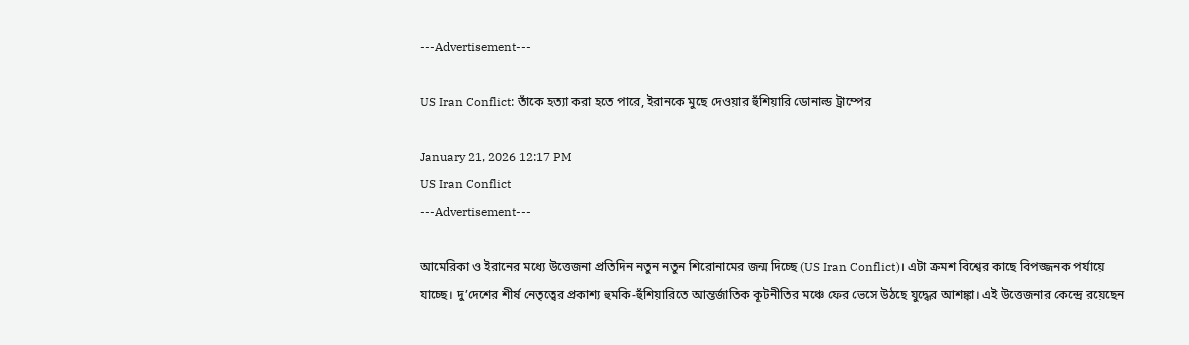---Advertisement---

US Iran Conflict: তাঁকে হত্যা করা হতে পারে, ইরানকে মুছে দেওয়ার হুঁশিয়ারি ডোনাল্ড ট্রাম্পের

January 21, 2026 12:17 PM
US Iran Conflict
---Advertisement---

আমেরিকা ও ইরানের মধ্যে উত্তেজনা প্রতিদিন নতুন নতুন শিরোনামের জন্ম দিচ্ছে (US Iran Conflict)। এটা ক্রমশ বিশ্বের কাছে বিপজ্জনক পর্যায়ে যাচ্ছে। দু’দেশের শীর্ষ নেতৃত্বের প্রকাশ্য হুমকি-হুঁশিয়ারিতে আন্তর্জাতিক কূটনীতির মঞ্চে ফের ভেসে উঠছে যুদ্ধের আশঙ্কা। এই উত্তেজনার কেন্দ্রে রয়েছেন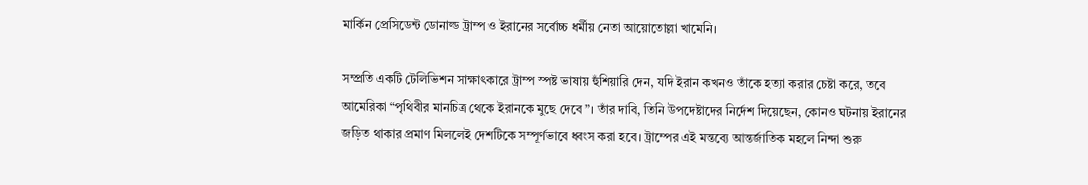মার্কিন প্রেসিডেন্ট ডোনাল্ড ট্রাম্প ও ইরানের সর্বোচ্চ ধর্মীয় নেতা আয়োতোল্লা খামেনি।

সম্প্রতি একটি টেলিভিশন সাক্ষাৎকারে ট্রাম্প স্পষ্ট ভাষায় হুঁশিয়ারি দেন, যদি ইরান কখনও তাঁকে হত্যা করার চেষ্টা করে, তবে আমেরিকা “পৃথিবীর মানচিত্র থেকে ইরানকে মুছে দেবে”। তাঁর দাবি, তিনি উপদেষ্টাদের নির্দেশ দিয়েছেন, কোনও ঘটনায় ইরানের জড়িত থাকার প্রমাণ মিললেই দেশটিকে সম্পূর্ণভাবে ধ্বংস করা হবে। ট্রাম্পের এই মন্তব্যে আন্তর্জাতিক মহলে নিন্দা শুরু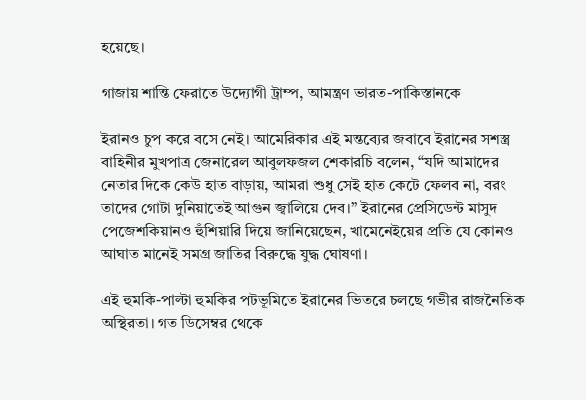হয়েছে।

গাজায় শান্তি ফেরাতে উদ্যোগী ট্রাম্প, আমন্ত্রণ ভারত-পাকিস্তানকে

ইরানও চুপ করে বসে নেই। আমেরিকার এই মন্তব্যের জবাবে ইরানের সশস্ত্র বাহিনীর মুখপাত্র জেনারেল আবুলফজল শেকারচি বলেন, “যদি আমাদের নেতার দিকে কেউ হাত বাড়ায়, আমরা শুধু সেই হাত কেটে ফেলব না, বরং তাদের গোটা দুনিয়াতেই আগুন জ্বালিয়ে দেব।” ইরানের প্রেসিডেন্ট মাসুদ পেজেশকিয়ানও হুঁশিয়ারি দিয়ে জানিয়েছেন, খামেনেইয়ের প্রতি যে কোনও আঘাত মানেই সমগ্র জাতির বিরুদ্ধে যুদ্ধ ঘোষণা।

এই হুমকি-পাল্টা হুমকির পটভূমিতে ইরানের ভিতরে চলছে গভীর রাজনৈতিক অস্থিরতা। গত ডিসেম্বর থেকে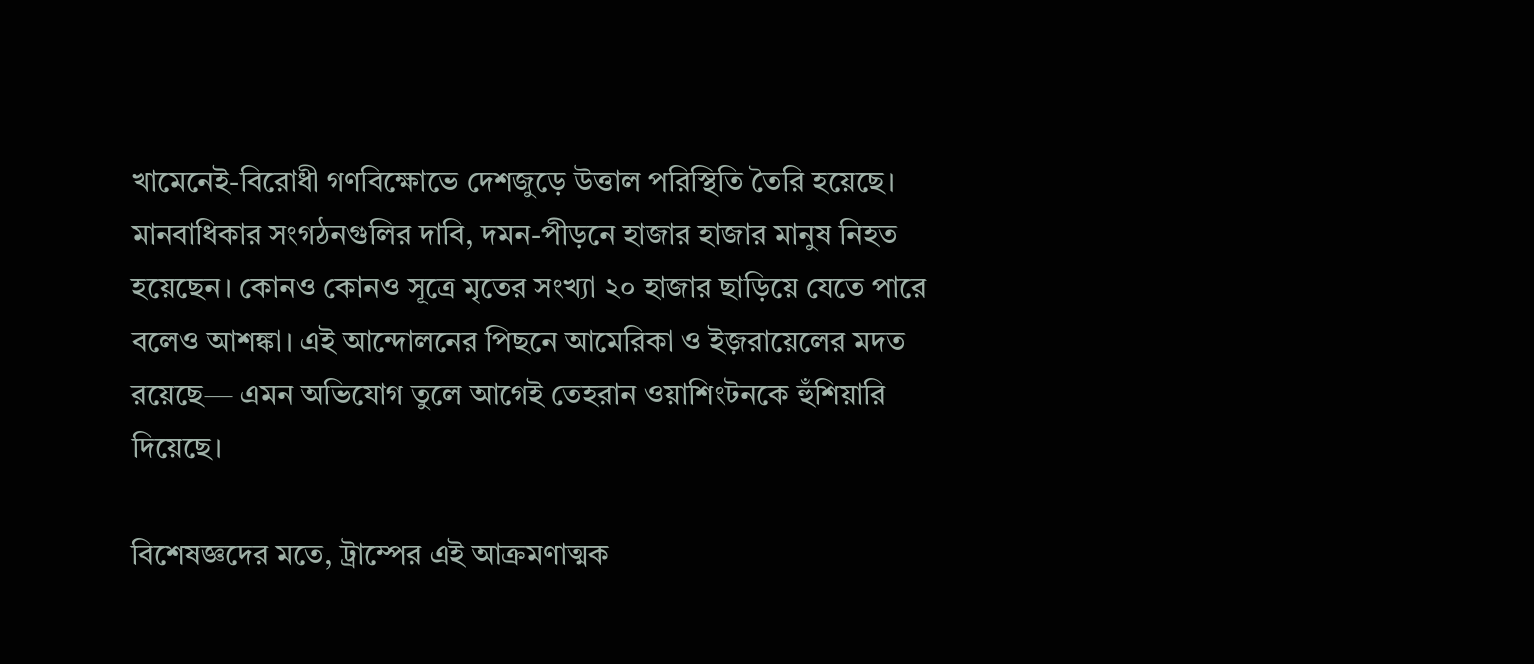খামেনেই-বিরোধী গণবিক্ষোভে দেশজুড়ে উত্তাল পরিস্থিতি তৈরি হয়েছে। মানবাধিকার সংগঠনগুলির দাবি, দমন-পীড়নে হাজার হাজার মানুষ নিহত হয়েছেন। কোনও কোনও সূত্রে মৃতের সংখ্যা ২০ হাজার ছাড়িয়ে যেতে পারে বলেও আশঙ্কা। এই আন্দোলনের পিছনে আমেরিকা ও ইজ়রায়েলের মদত রয়েছে— এমন অভিযোগ তুলে আগেই তেহরান ওয়াশিংটনকে হুঁশিয়ারি দিয়েছে।

বিশেষজ্ঞদের মতে, ট্রাম্পের এই আক্রমণাত্মক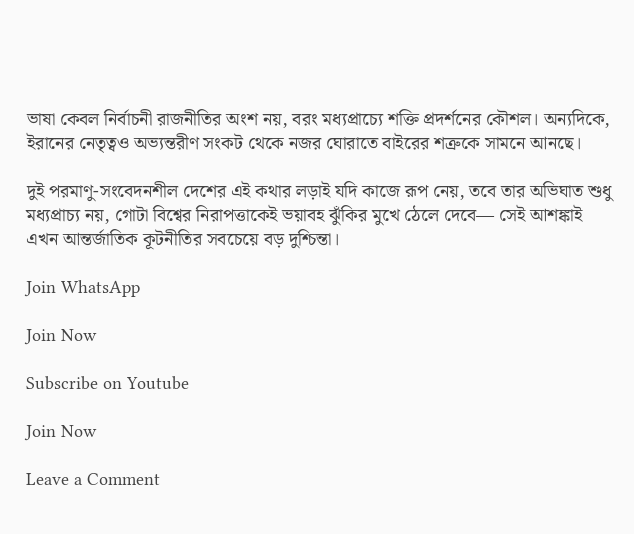ভাষা কেবল নির্বাচনী রাজনীতির অংশ নয়, বরং মধ্যপ্রাচ্যে শক্তি প্রদর্শনের কৌশল। অন্যদিকে, ইরানের নেতৃত্বও অভ্যন্তরীণ সংকট থেকে নজর ঘোরাতে বাইরের শত্রুকে সামনে আনছে।

দুই পরমাণু-সংবেদনশীল দেশের এই কথার লড়াই যদি কাজে রূপ নেয়, তবে তার অভিঘাত শুধু মধ্যপ্রাচ্য নয়, গোটা বিশ্বের নিরাপত্তাকেই ভয়াবহ ঝুঁকির মুখে ঠেলে দেবে— সেই আশঙ্কাই এখন আন্তর্জাতিক কূটনীতির সবচেয়ে বড় দুশ্চিন্তা।

Join WhatsApp

Join Now

Subscribe on Youtube

Join Now

Leave a Comment